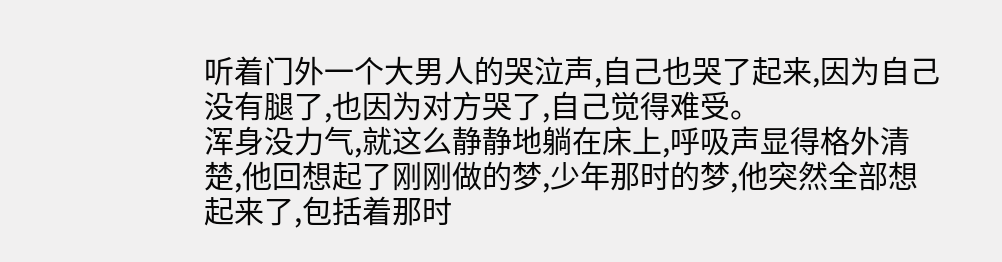听着门外一个大男人的哭泣声,自己也哭了起来,因为自己没有腿了,也因为对方哭了,自己觉得难受。
浑身没力气,就这么静静地躺在床上,呼吸声显得格外清楚,他回想起了刚刚做的梦,少年那时的梦,他突然全部想起来了,包括着那时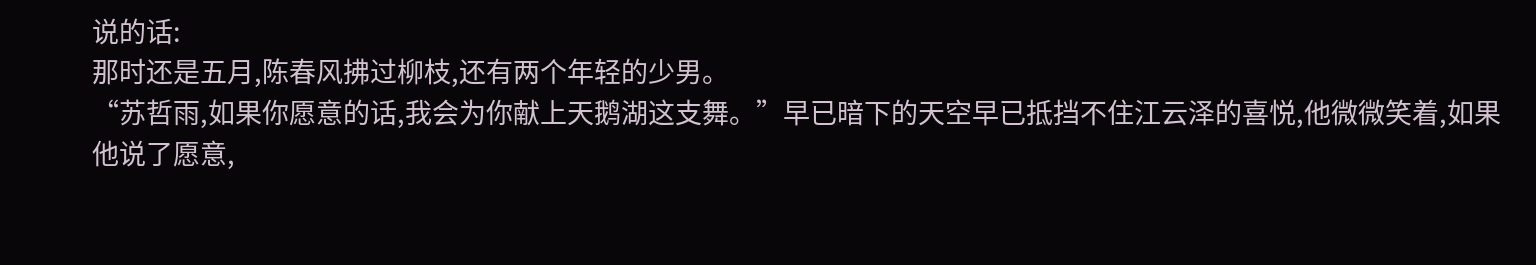说的话:
那时还是五月,陈春风拂过柳枝,还有两个年轻的少男。
“苏哲雨,如果你愿意的话,我会为你献上天鹅湖这支舞。”早已暗下的天空早已抵挡不住江云泽的喜悦,他微微笑着,如果他说了愿意,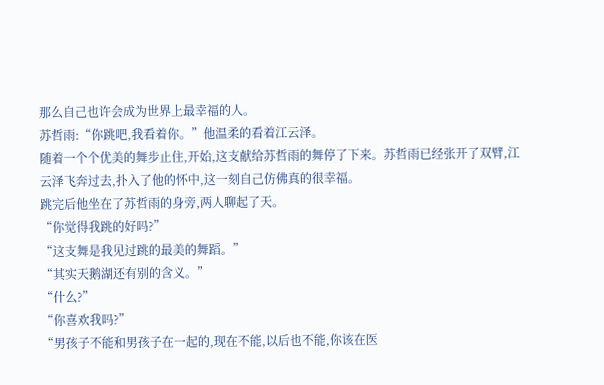那么自己也许会成为世界上最幸福的人。
苏哲雨:“你跳吧,我看着你。”他温柔的看着江云泽。
随着一个个优美的舞步止住,开始,这支献给苏哲雨的舞停了下来。苏哲雨已经张开了双臂,江云泽飞奔过去,扑入了他的怀中,这一刻自己仿佛真的很幸福。
跳完后他坐在了苏哲雨的身旁,两人聊起了天。
“你觉得我跳的好吗?”
“这支舞是我见过跳的最美的舞蹈。”
“其实天鹅湖还有别的含义。”
“什么?”
“你喜欢我吗?”
“男孩子不能和男孩子在一起的,现在不能,以后也不能,你该在医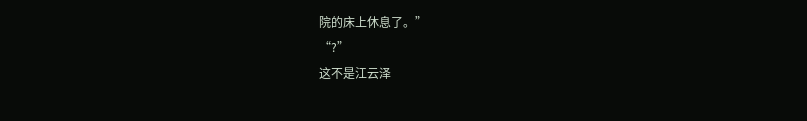院的床上休息了。”
“?”
这不是江云泽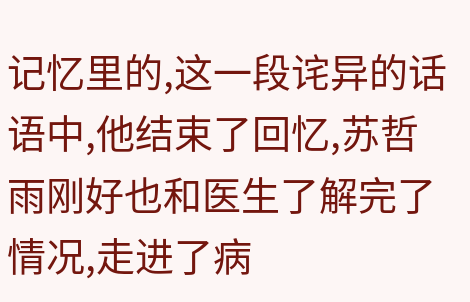记忆里的,这一段诧异的话语中,他结束了回忆,苏哲雨刚好也和医生了解完了情况,走进了病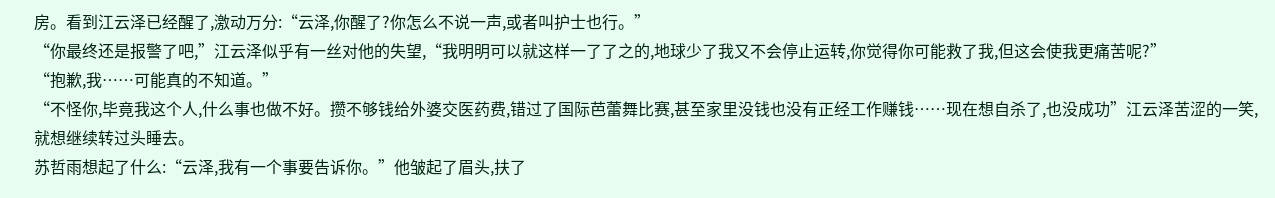房。看到江云泽已经醒了,激动万分:“云泽,你醒了?你怎么不说一声,或者叫护士也行。”
“你最终还是报警了吧,”江云泽似乎有一丝对他的失望,“我明明可以就这样一了了之的,地球少了我又不会停止运转,你觉得你可能救了我,但这会使我更痛苦呢?”
“抱歉,我……可能真的不知道。”
“不怪你,毕竟我这个人,什么事也做不好。攒不够钱给外婆交医药费,错过了国际芭蕾舞比赛,甚至家里没钱也没有正经工作赚钱……现在想自杀了,也没成功”江云泽苦涩的一笑,就想继续转过头睡去。
苏哲雨想起了什么:“云泽,我有一个事要告诉你。”他皱起了眉头,扶了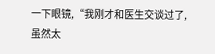一下眼镜,“我刚才和医生交谈过了,虽然太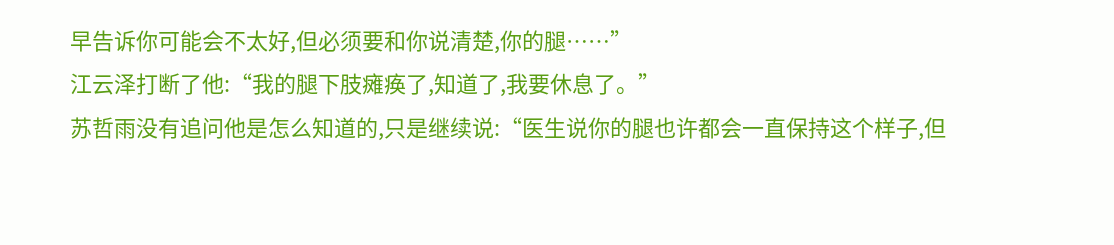早告诉你可能会不太好,但必须要和你说清楚,你的腿……”
江云泽打断了他:“我的腿下肢瘫痪了,知道了,我要休息了。”
苏哲雨没有追问他是怎么知道的,只是继续说:“医生说你的腿也许都会一直保持这个样子,但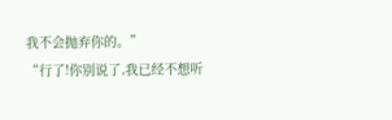我不会抛弃你的。”
“行了!你别说了,我已经不想听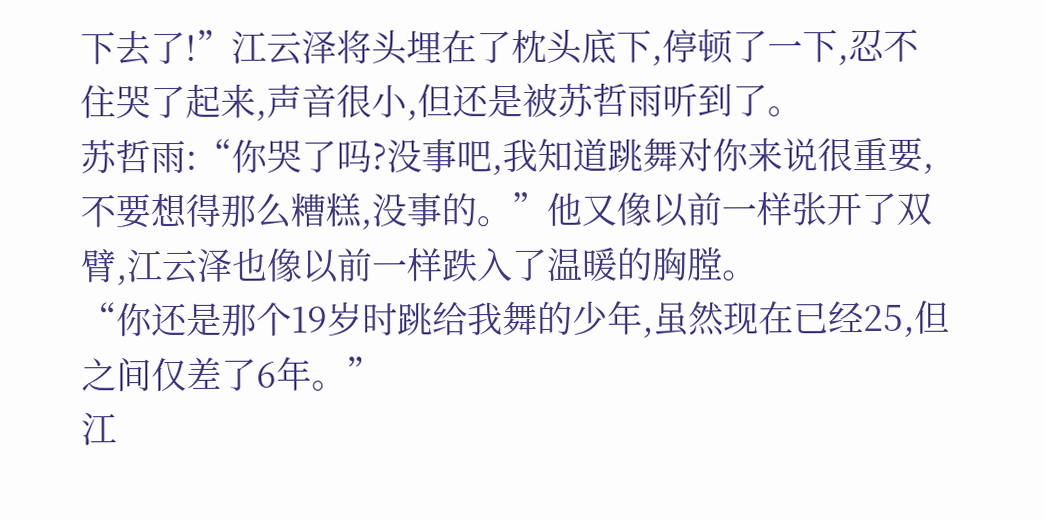下去了!”江云泽将头埋在了枕头底下,停顿了一下,忍不住哭了起来,声音很小,但还是被苏哲雨听到了。
苏哲雨:“你哭了吗?没事吧,我知道跳舞对你来说很重要,不要想得那么糟糕,没事的。”他又像以前一样张开了双臂,江云泽也像以前一样跌入了温暖的胸膛。
“你还是那个19岁时跳给我舞的少年,虽然现在已经25,但之间仅差了6年。”
江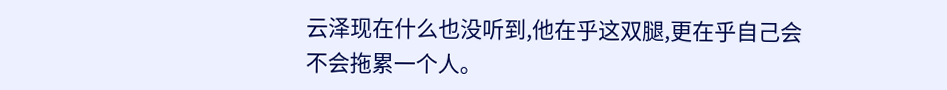云泽现在什么也没听到,他在乎这双腿,更在乎自己会不会拖累一个人。